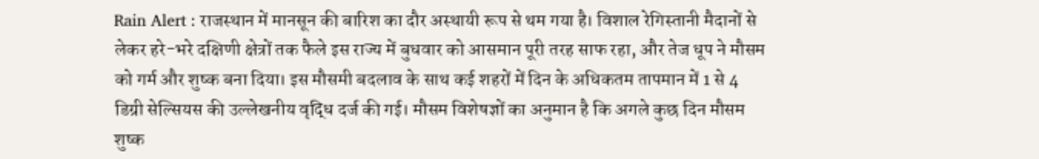Rain Alert : राजस्थान में मानसून की बारिश का दौर अस्थायी रूप से थम गया है। विशाल रेगिस्तानी मैदानों से लेकर हरे-भरे दक्षिणी क्षेत्रों तक फैले इस राज्य में बुधवार को आसमान पूरी तरह साफ रहा, और तेज धूप ने मौसम को गर्म और शुष्क बना दिया। इस मौसमी बदलाव के साथ कई शहरों में दिन के अधिकतम तापमान में 1 से 4 डिग्री सेल्सियस की उल्लेखनीय वृद्धि दर्ज की गई। मौसम विशेषज्ञों का अनुमान है कि अगले कुछ दिन मौसम शुष्क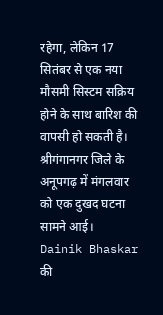रहेगा, लेकिन 17 सितंबर से एक नया मौसमी सिस्टम सक्रिय होने के साथ बारिश की वापसी हो सकती है।
श्रीगंगानगर जिले के अनूपगढ़ में मंगलवार को एक दुखद घटना सामने आई। Dainik Bhaskar की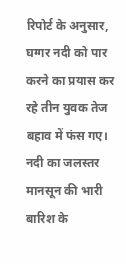रिपोर्ट के अनुसार, घग्गर नदी को पार करने का प्रयास कर रहे तीन युवक तेज बहाव में फंस गए। नदी का जलस्तर मानसून की भारी बारिश के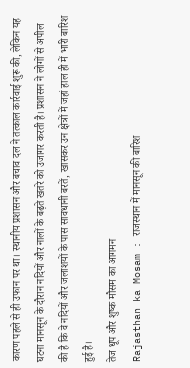कारण पहले से ही उफान पर था। स्थानीय प्रशासन और बचाव दल ने तत्काल कार्रवाई शुरू की, लेकिन यह घटना मानसून के दौरान नदियों और नालों के बढ़ते खतरे को उजागर करती है। प्रशासन ने लोगों से अपील की है कि वे नदियों और जलाशयों के पास सावधानी बरतें, खासकर उन क्षेत्रों में जहां हाल ही में भारी बारिश हुई है।
तेज धूप और शुष्क मौसम का आगमन
Rajasthan ka Mosam : राजस्थान में मानसून की बारिश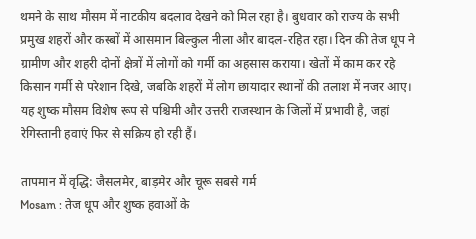थमने के साथ मौसम में नाटकीय बदलाव देखने को मिल रहा है। बुधवार को राज्य के सभी प्रमुख शहरों और कस्बों में आसमान बिल्कुल नीला और बादल-रहित रहा। दिन की तेज धूप ने ग्रामीण और शहरी दोनों क्षेत्रों में लोगों को गर्मी का अहसास कराया। खेतों में काम कर रहे किसान गर्मी से परेशान दिखे, जबकि शहरों में लोग छायादार स्थानों की तलाश में नजर आए। यह शुष्क मौसम विशेष रूप से पश्चिमी और उत्तरी राजस्थान के जिलों में प्रभावी है, जहां रेगिस्तानी हवाएं फिर से सक्रिय हो रही हैं।

तापमान में वृद्धि: जैसलमेर, बाड़मेर और चूरू सबसे गर्म
Mosam : तेज धूप और शुष्क हवाओं के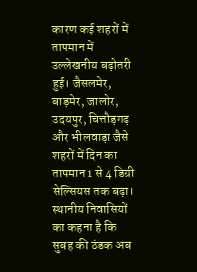कारण कई शहरों में तापमान में उल्लेखनीय बढ़ोतरी हुई। जैसलमेर, बाड़मेर, जालोर, उदयपुर, चित्तौड़गढ़ और भीलवाड़ा जैसे शहरों में दिन का तापमान 1 से 4 डिग्री सेल्सियस तक बढ़ा। स्थानीय निवासियों का कहना है कि सुबह की ठंडक अब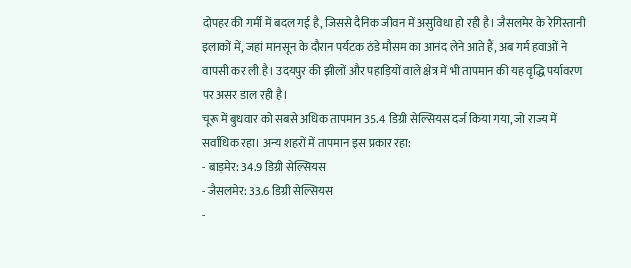दोपहर की गर्मी में बदल गई है, जिससे दैनिक जीवन में असुविधा हो रही है। जैसलमेर के रेगिस्तानी इलाकों में, जहां मानसून के दौरान पर्यटक ठंडे मौसम का आनंद लेने आते हैं, अब गर्म हवाओं ने वापसी कर ली है। उदयपुर की झीलों और पहाड़ियों वाले क्षेत्र में भी तापमान की यह वृद्धि पर्यावरण पर असर डाल रही है।
चूरू में बुधवार को सबसे अधिक तापमान 35.4 डिग्री सेल्सियस दर्ज किया गया, जो राज्य में सर्वाधिक रहा। अन्य शहरों में तापमान इस प्रकार रहा:
- बाड़मेर: 34.9 डिग्री सेल्सियस
- जैसलमेर: 33.6 डिग्री सेल्सियस
-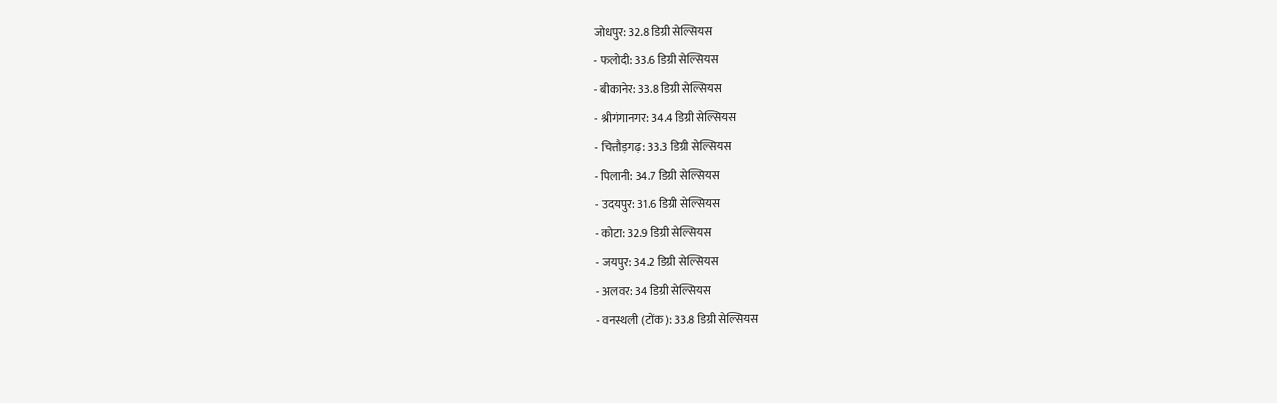जोधपुर: 32.8 डिग्री सेल्सियस
- फलोदी: 33.6 डिग्री सेल्सियस
- बीकानेर: 33.8 डिग्री सेल्सियस
- श्रीगंगानगर: 34.4 डिग्री सेल्सियस
- चित्तौड़गढ़: 33.3 डिग्री सेल्सियस
- पिलानी: 34.7 डिग्री सेल्सियस
- उदयपुर: 31.6 डिग्री सेल्सियस
- कोटा: 32.9 डिग्री सेल्सियस
- जयपुर: 34.2 डिग्री सेल्सियस
- अलवर: 34 डिग्री सेल्सियस
- वनस्थली (टोंक): 33.8 डिग्री सेल्सियस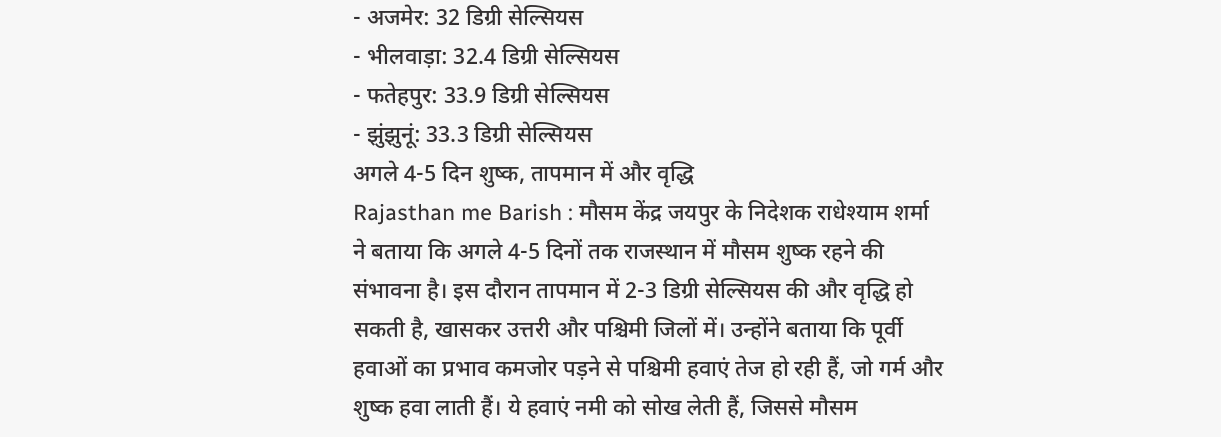- अजमेर: 32 डिग्री सेल्सियस
- भीलवाड़ा: 32.4 डिग्री सेल्सियस
- फतेहपुर: 33.9 डिग्री सेल्सियस
- झुंझुनूं: 33.3 डिग्री सेल्सियस
अगले 4-5 दिन शुष्क, तापमान में और वृद्धि
Rajasthan me Barish : मौसम केंद्र जयपुर के निदेशक राधेश्याम शर्मा ने बताया कि अगले 4-5 दिनों तक राजस्थान में मौसम शुष्क रहने की संभावना है। इस दौरान तापमान में 2-3 डिग्री सेल्सियस की और वृद्धि हो सकती है, खासकर उत्तरी और पश्चिमी जिलों में। उन्होंने बताया कि पूर्वी हवाओं का प्रभाव कमजोर पड़ने से पश्चिमी हवाएं तेज हो रही हैं, जो गर्म और शुष्क हवा लाती हैं। ये हवाएं नमी को सोख लेती हैं, जिससे मौसम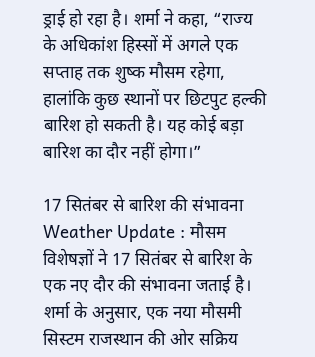ड्राई हो रहा है। शर्मा ने कहा, “राज्य के अधिकांश हिस्सों में अगले एक सप्ताह तक शुष्क मौसम रहेगा, हालांकि कुछ स्थानों पर छिटपुट हल्की बारिश हो सकती है। यह कोई बड़ा बारिश का दौर नहीं होगा।”

17 सितंबर से बारिश की संभावना
Weather Update : मौसम विशेषज्ञों ने 17 सितंबर से बारिश के एक नए दौर की संभावना जताई है। शर्मा के अनुसार, एक नया मौसमी सिस्टम राजस्थान की ओर सक्रिय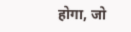होगा, जो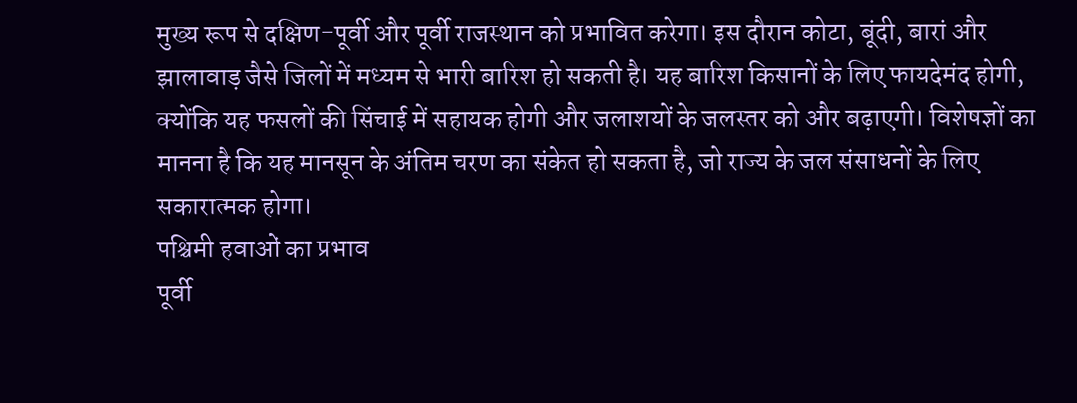मुख्य रूप से दक्षिण-पूर्वी और पूर्वी राजस्थान को प्रभावित करेगा। इस दौरान कोटा, बूंदी, बारां और झालावाड़ जैसे जिलों में मध्यम से भारी बारिश हो सकती है। यह बारिश किसानों के लिए फायदेमंद होगी, क्योंकि यह फसलों की सिंचाई में सहायक होगी और जलाशयों के जलस्तर को और बढ़ाएगी। विशेषज्ञों का मानना है कि यह मानसून के अंतिम चरण का संकेत हो सकता है, जो राज्य के जल संसाधनों के लिए सकारात्मक होगा।
पश्चिमी हवाओं का प्रभाव
पूर्वी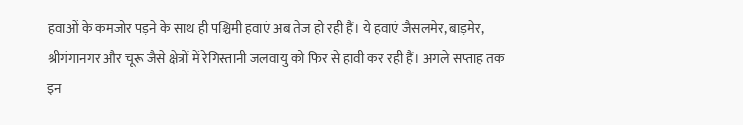हवाओं के कमजोर पड़ने के साथ ही पश्चिमी हवाएं अब तेज हो रही हैं। ये हवाएं जैसलमेर, बाड़मेर, श्रीगंगानगर और चूरू जैसे क्षेत्रों में रेगिस्तानी जलवायु को फिर से हावी कर रही हैं। अगले सप्ताह तक इन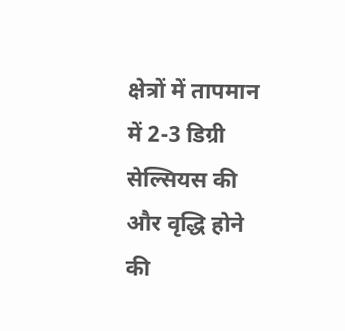क्षेत्रों में तापमान में 2-3 डिग्री सेल्सियस की और वृद्धि होने की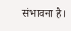संभावना है।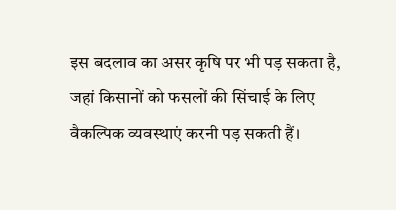इस बदलाव का असर कृषि पर भी पड़ सकता है, जहां किसानों को फसलों की सिंचाई के लिए वैकल्पिक व्यवस्थाएं करनी पड़ सकती हैं।